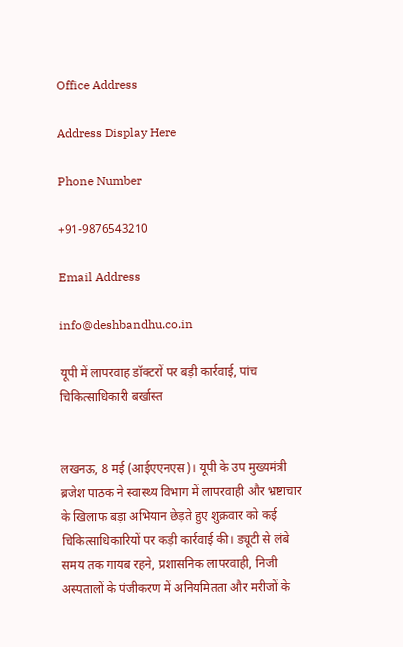Office Address

Address Display Here

Phone Number

+91-9876543210

Email Address

info@deshbandhu.co.in

यूपी में लापरवाह डॉक्टरों पर बड़ी कार्रवाई, पांच चिकित्साधिकारी बर्खास्त


लखनऊ, 8 मई (आईएएनएस)। यूपी के उप मुख्यमंत्री ब्रजेश पाठक ने स्वास्थ्य विभाग में लापरवाही और भ्रष्टाचार के खिलाफ बड़ा अभियान छेड़ते हुए शुक्रवार को कई चिकित्साधिकारियों पर कड़ी कार्रवाई की। ड्यूटी से लंबे समय तक गायब रहने, प्रशासनिक लापरवाही, निजी अस्पतालों के पंजीकरण में अनियमितता और मरीजों के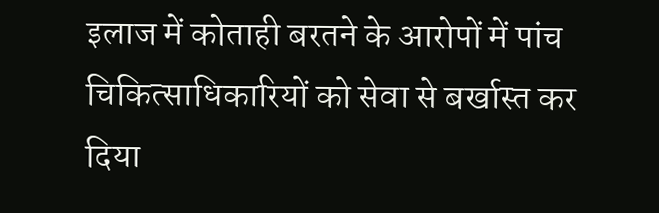इलाज में कोताही बरतने के आरोपों में पांच चिकित्साधिकारियों को सेवा से बर्खास्त कर दिया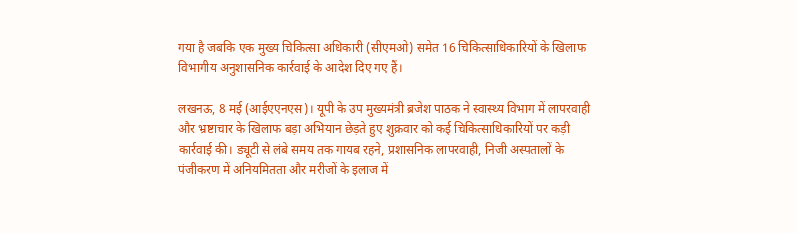गया है जबकि एक मुख्य चिकित्सा अधिकारी (सीएमओ) समेत 16 चिकित्साधिकारियों के खिलाफ विभागीय अनुशासनिक कार्रवाई के आदेश दिए गए हैं।

लखनऊ, 8 मई (आईएएनएस)। यूपी के उप मुख्यमंत्री ब्रजेश पाठक ने स्वास्थ्य विभाग में लापरवाही और भ्रष्टाचार के खिलाफ बड़ा अभियान छेड़ते हुए शुक्रवार को कई चिकित्साधिकारियों पर कड़ी कार्रवाई की। ड्यूटी से लंबे समय तक गायब रहने, प्रशासनिक लापरवाही, निजी अस्पतालों के पंजीकरण में अनियमितता और मरीजों के इलाज में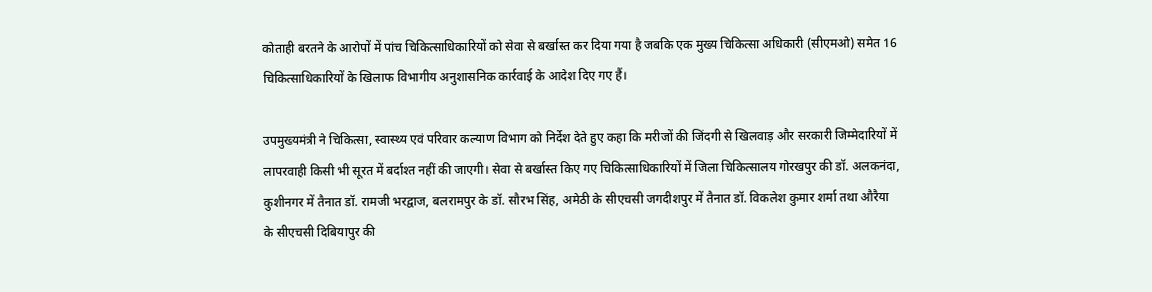कोताही बरतने के आरोपों में पांच चिकित्साधिकारियों को सेवा से बर्खास्त कर दिया गया है जबकि एक मुख्य चिकित्सा अधिकारी (सीएमओ) समेत 16 चिकित्साधिकारियों के खिलाफ विभागीय अनुशासनिक कार्रवाई के आदेश दिए गए हैं।

उपमुख्यमंत्री ने चिकित्सा, स्वास्थ्य एवं परिवार कल्याण विभाग को निर्देश देते हुए कहा कि मरीजों की जिंदगी से खिलवाड़ और सरकारी जिम्मेदारियों में लापरवाही किसी भी सूरत में बर्दाश्त नहीं की जाएगी। सेवा से बर्खास्त किए गए चिकित्साधिकारियों में जिला चिकित्सालय गोरखपुर की डॉ. अलकनंदा, कुशीनगर में तैनात डॉ. रामजी भरद्वाज, बलरामपुर के डॉ. सौरभ सिंह, अमेठी के सीएचसी जगदीशपुर में तैनात डॉ. विकलेश कुमार शर्मा तथा औरैया के सीएचसी दिबियापुर की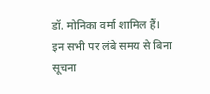डॉ. मोनिका वर्मा शामिल हैं। इन सभी पर लंबे समय से बिना सूचना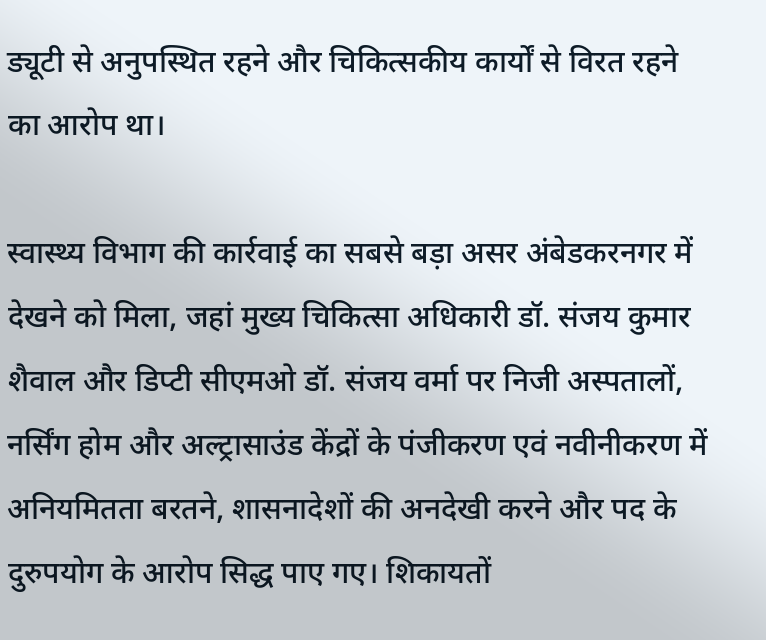ड्यूटी से अनुपस्थित रहने और चिकित्सकीय कार्यों से विरत रहने का आरोप था।

स्वास्थ्य विभाग की कार्रवाई का सबसे बड़ा असर अंबेडकरनगर में देखने को मिला, जहां मुख्य चिकित्सा अधिकारी डॉ. संजय कुमार शैवाल और डिप्टी सीएमओ डॉ. संजय वर्मा पर निजी अस्पतालों, नर्सिंग होम और अल्ट्रासाउंड केंद्रों के पंजीकरण एवं नवीनीकरण में अनियमितता बरतने, शासनादेशों की अनदेखी करने और पद के दुरुपयोग के आरोप सिद्ध पाए गए। शिकायतों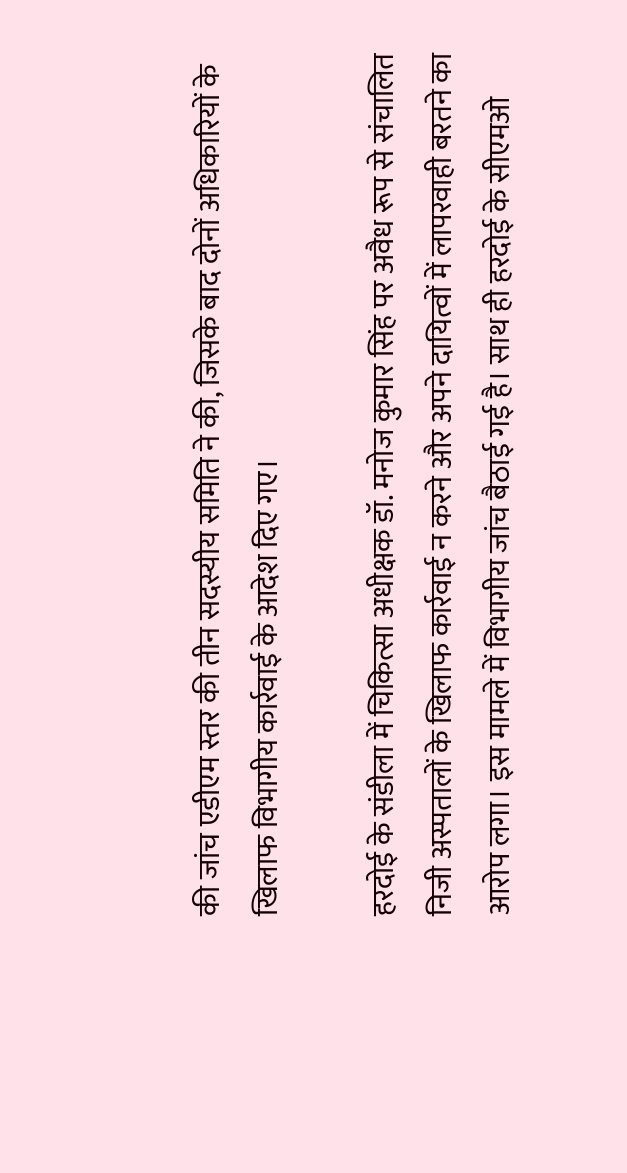की जांच एडीएम स्तर की तीन सदस्यीय समिति ने की, जिसके बाद दोनों अधिकारियों के खिलाफ विभागीय कार्रवाई के आदेश दिए गए।

हरदोई के संडीला में चिकित्सा अधीक्षक डॉ. मनोज कुमार सिंह पर अवैध रूप से संचालित निजी अस्पतालों के खिलाफ कार्रवाई न करने और अपने दायित्वों में लापरवाही बरतने का आरोप लगा। इस मामले में विभागीय जांच बैठाई गई है। साथ ही हरदोई के सीएमओ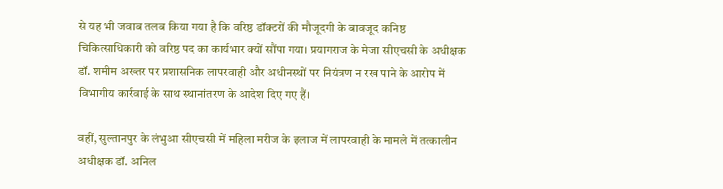से यह भी जवाब तलब किया गया है कि वरिष्ठ डॉक्टरों की मौजूदगी के बावजूद कनिष्ठ चिकित्साधिकारी को वरिष्ठ पद का कार्यभार क्यों सौंपा गया। प्रयागराज के मेजा सीएचसी के अधीक्षक डॉ. शमीम अख्तर पर प्रशासनिक लापरवाही और अधीनस्थों पर नियंत्रण न रख पाने के आरोप में विभागीय कार्रवाई के साथ स्थानांतरण के आदेश दिए गए हैं।

वहीं, सुल्तानपुर के लंभुआ सीएचसी में महिला मरीज के इलाज में लापरवाही के मामले में तत्कालीन अधीक्षक डॉ. अनिल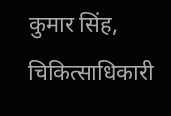कुमार सिंह, चिकित्साधिकारी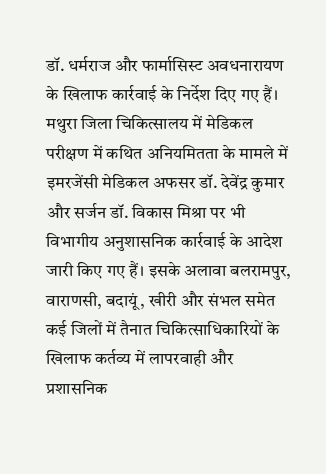डॉ. धर्मराज और फार्मासिस्ट अवधनारायण के खिलाफ कार्रवाई के निर्देश दिए गए हैं। मथुरा जिला चिकित्सालय में मेडिकल परीक्षण में कथित अनियमितता के मामले में इमरजेंसी मेडिकल अफसर डॉ. देवेंद्र कुमार और सर्जन डॉ. विकास मिश्रा पर भी विभागीय अनुशासनिक कार्रवाई के आदेश जारी किए गए हैं। इसके अलावा बलरामपुर, वाराणसी, बदायूं, खीरी और संभल समेत कई जिलों में तैनात चिकित्साधिकारियों के खिलाफ कर्तव्य में लापरवाही और प्रशासनिक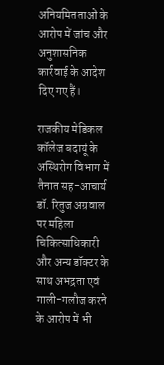अनियमितताओं के आरोप में जांच और अनुशासनिक कार्रवाई के आदेश दिए गए हैं।

राजकीय मेडिकल कॉलेज बदायूं के अस्थिरोग विभाग में तैनात सह-आचार्य डॉ. रितुज अग्रवाल पर महिला चिकित्साधिकारी और अन्य डॉक्टर के साथ अभद्रता एवं गाली-गलौज करने के आरोप में भी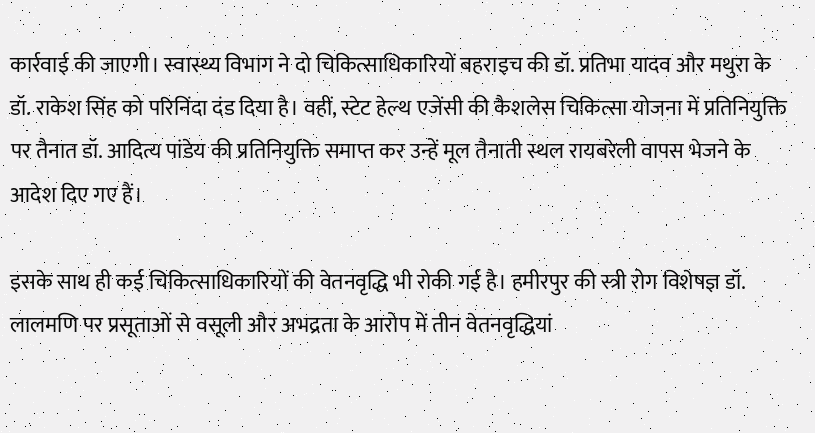कार्रवाई की जाएगी। स्वास्थ्य विभाग ने दो चिकित्साधिकारियों बहराइच की डॉ. प्रतिभा यादव और मथुरा के डॉ. राकेश सिंह को परिनिंदा दंड दिया है। वहीं, स्टेट हेल्थ एजेंसी की कैशलेस चिकित्सा योजना में प्रतिनियुक्ति पर तैनात डॉ. आदित्य पांडेय की प्रतिनियुक्ति समाप्त कर उन्हें मूल तैनाती स्थल रायबरेली वापस भेजने के आदेश दिए गए हैं।

इसके साथ ही कई चिकित्साधिकारियों की वेतनवृद्धि भी रोकी गई है। हमीरपुर की स्त्री रोग विशेषज्ञ डॉ. लालमणि पर प्रसूताओं से वसूली और अभद्रता के आरोप में तीन वेतनवृद्धियां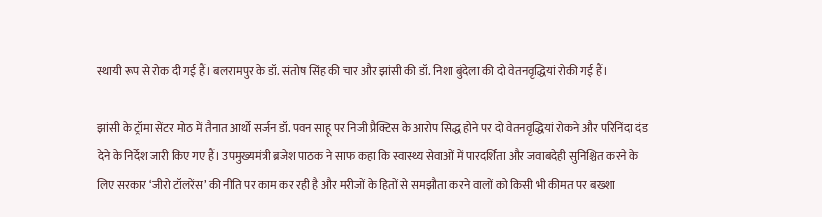स्थायी रूप से रोक दी गई हैं। बलरामपुर के डॉ. संतोष सिंह की चार और झांसी की डॉ. निशा बुंदेला की दो वेतनवृद्धियां रोकी गई हैं।

झांसी के ट्रॉमा सेंटर मोठ में तैनात आर्थो सर्जन डॉ. पवन साहू पर निजी प्रैक्टिस के आरोप सिद्ध होने पर दो वेतनवृद्धियां रोकने और परिनिंदा दंड देने के निर्देश जारी किए गए हैं। उपमुख्यमंत्री ब्रजेश पाठक ने साफ कहा कि स्वास्थ्य सेवाओं में पारदर्शिता और जवाबदेही सुनिश्चित करने के लिए सरकार ‘जीरो टॉलरेंस’ की नीति पर काम कर रही है और मरीजों के हितों से समझौता करने वालों को किसी भी कीमत पर बख्शा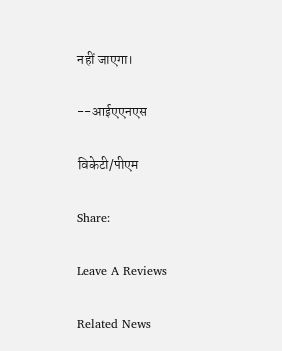नहीं जाएगा।

--आईएएनएस

विकेटी/पीएम

Share:

Leave A Reviews

Related News